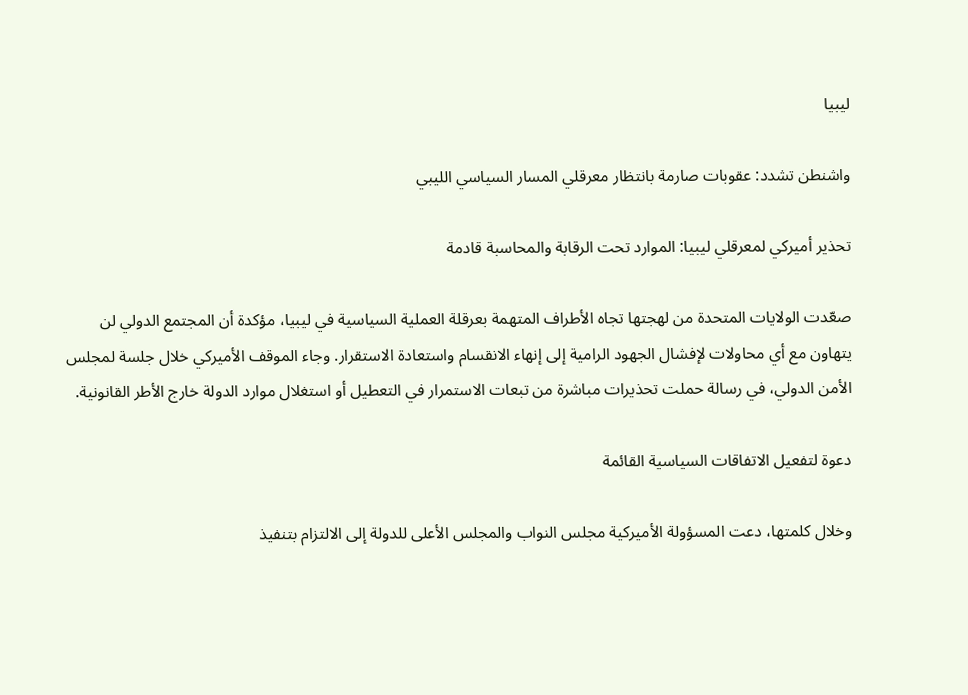ليبيا

واشنطن تشدد: عقوبات صارمة بانتظار معرقلي المسار السياسي الليبي

تحذير أميركي لمعرقلي ليبيا: الموارد تحت الرقابة والمحاسبة قادمة

صعّدت الولايات المتحدة من لهجتها تجاه الأطراف المتهمة بعرقلة العملية السياسية في ليبيا، مؤكدة أن المجتمع الدولي لن يتهاون مع أي محاولات لإفشال الجهود الرامية إلى إنهاء الانقسام واستعادة الاستقرار. وجاء الموقف الأميركي خلال جلسة لمجلس الأمن الدولي، في رسالة حملت تحذيرات مباشرة من تبعات الاستمرار في التعطيل أو استغلال موارد الدولة خارج الأطر القانونية.

دعوة لتفعيل الاتفاقات السياسية القائمة

وخلال كلمتها، دعت المسؤولة الأميركية مجلس النواب والمجلس الأعلى للدولة إلى الالتزام بتنفيذ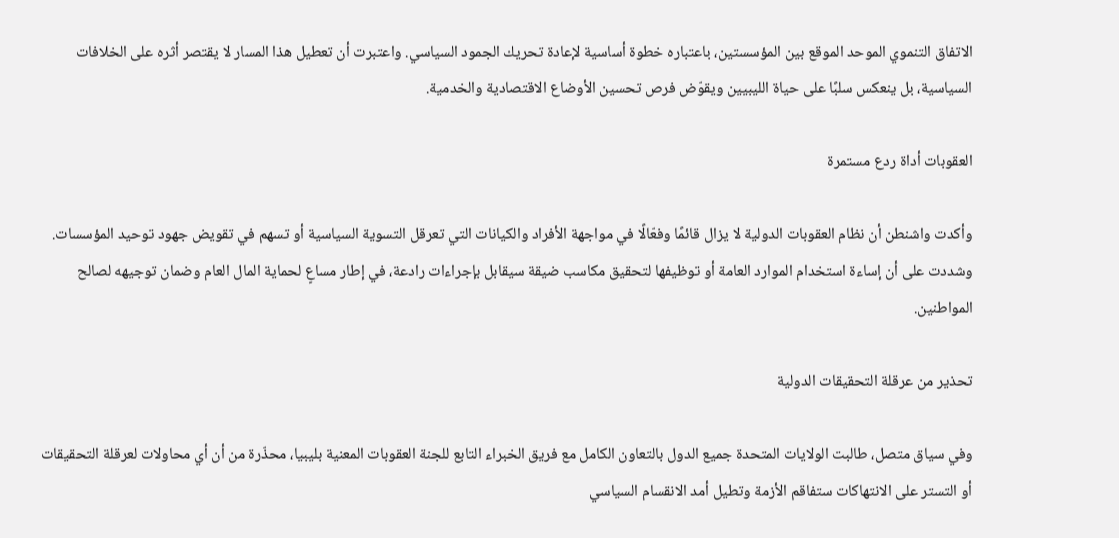الاتفاق التنموي الموحد الموقع بين المؤسستين، باعتباره خطوة أساسية لإعادة تحريك الجمود السياسي. واعتبرت أن تعطيل هذا المسار لا يقتصر أثره على الخلافات السياسية، بل ينعكس سلبًا على حياة الليبيين ويقوّض فرص تحسين الأوضاع الاقتصادية والخدمية.

العقوبات أداة ردع مستمرة

وأكدت واشنطن أن نظام العقوبات الدولية لا يزال قائمًا وفعّالًا في مواجهة الأفراد والكيانات التي تعرقل التسوية السياسية أو تسهم في تقويض جهود توحيد المؤسسات. وشددت على أن إساءة استخدام الموارد العامة أو توظيفها لتحقيق مكاسب ضيقة سيقابل بإجراءات رادعة، في إطار مساعٍ لحماية المال العام وضمان توجيهه لصالح المواطنين.

تحذير من عرقلة التحقيقات الدولية

وفي سياق متصل، طالبت الولايات المتحدة جميع الدول بالتعاون الكامل مع فريق الخبراء التابع للجنة العقوبات المعنية بليبيا، محذّرة من أن أي محاولات لعرقلة التحقيقات أو التستر على الانتهاكات ستفاقم الأزمة وتطيل أمد الانقسام السياسي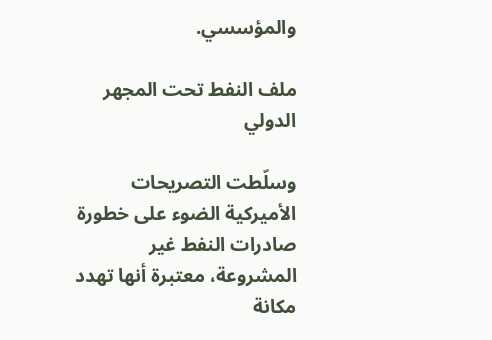والمؤسسي.

ملف النفط تحت المجهر الدولي

وسلّطت التصريحات الأميركية الضوء على خطورة صادرات النفط غير المشروعة، معتبرة أنها تهدد مكانة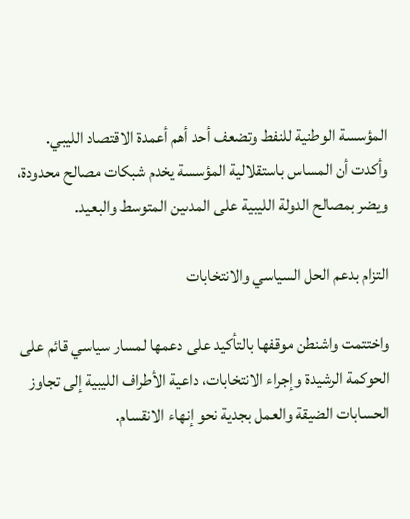المؤسسة الوطنية للنفط وتضعف أحد أهم أعمدة الاقتصاد الليبي. وأكدت أن المساس باستقلالية المؤسسة يخدم شبكات مصالح محدودة، ويضر بمصالح الدولة الليبية على المدىين المتوسط والبعيد.

التزام بدعم الحل السياسي والانتخابات

واختتمت واشنطن موقفها بالتأكيد على دعمها لمسار سياسي قائم على الحوكمة الرشيدة وإجراء الانتخابات، داعية الأطراف الليبية إلى تجاوز الحسابات الضيقة والعمل بجدية نحو إنهاء الانقسام.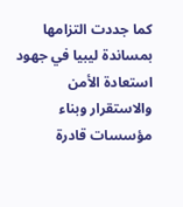كما جددت التزامها بمساندة ليبيا في جهود استعادة الأمن والاستقرار وبناء مؤسسات قادرة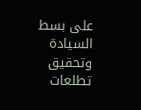على بسط السيادة وتحقيق تطلعات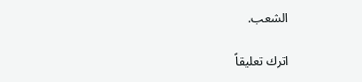الشعب.

اترك تعليقاً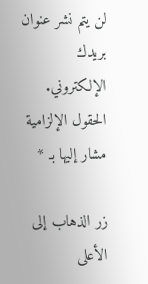لن يتم نشر عنوان بريدك الإلكتروني. الحقول الإلزامية مشار إليها بـ *

زر الذهاب إلى الأعلى